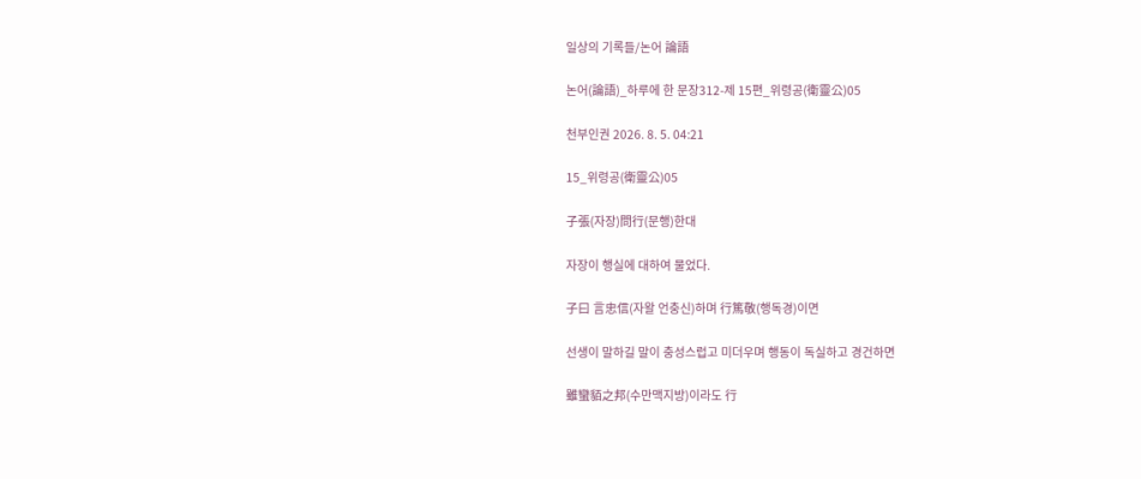일상의 기록들/논어 論語

논어(論語)_하루에 한 문장312-제 15편_위령공(衛靈公)05

천부인권 2026. 8. 5. 04:21

15_위령공(衛靈公)05

子張(자장)問行(문행)한대

자장이 행실에 대하여 물었다.

子曰 言忠信(자왈 언충신)하며 行篤敬(행독경)이면

선생이 말하길 말이 충성스럽고 미더우며 행동이 독실하고 경건하면

雖蠻貊之邦(수만맥지방)이라도 行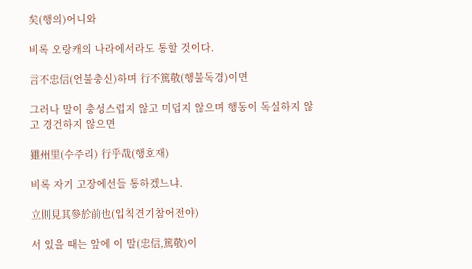矣(행의)어니와

비록 오랑캐의 나라에서라도 통할 것이다.

言不忠信(언불충신)하며 行不篤敬(행불독경)이면

그러나 말이 충성스럽지 않고 미덥지 않으며 행동이 독실하지 않고 경건하지 않으면

雖州里(수주리) 行乎哉(행호재)

비록 자기 고장에선들 통하겠느냐.

立則見其參於前也(입칙견기참어전야)

서 있을 때는 앞에 이 말(忠信,篤敬)이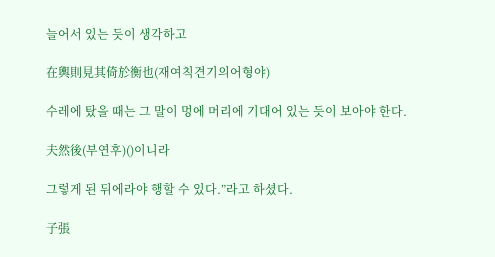늘어서 있는 듯이 생각하고

在輿則見其倚於衡也(재여칙견기의어형야)

수레에 탔을 때는 그 말이 멍에 머리에 기대어 있는 듯이 보아야 한다.

夫然後(부연후)()이니라

그렇게 된 뒤에라야 행할 수 있다.”라고 하셨다.

子張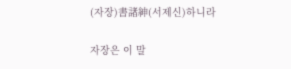(자장)書諸紳(서제신)하니라

자장은 이 말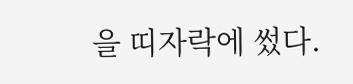을 띠자락에 썼다.